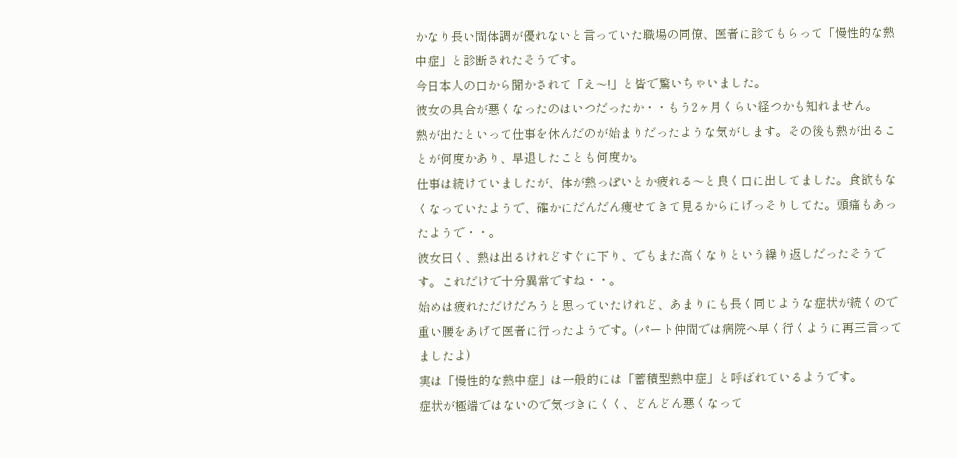かなり長い間体調が優れないと言っていた職場の同僚、医者に診てもらって「慢性的な熱中症」と診断されたそうです。
今日本人の口から聞かされて「え〜!」と皆で驚いちゃいました。
彼女の具合が悪くなったのはいつだったか・・もう2ヶ月くらい経つかも知れません。
熱が出たといって仕事を休んだのが始まりだったような気がします。その後も熱が出ることが何度かあり、早退したことも何度か。
仕事は続けていましたが、体が熱っぽいとか疲れる〜と良く口に出してました。食欲もなくなっていたようで、確かにだんだん痩せてきて見るからにげっそりしてた。頭痛もあったようで・・。
彼女曰く、熱は出るけれどすぐに下り、でもまた高くなりという繰り返しだったそうです。これだけで十分異常ですね・・。
始めは疲れただけだろうと思っていたけれど、あまりにも長く同じような症状が続くので重い腰をあげて医者に行ったようです。(パート仲間では病院へ早く行くように再三言ってましたよ)
実は「慢性的な熱中症」は一般的には「蓄積型熱中症」と呼ばれているようです。
症状が極端ではないので気づきにくく、どんどん悪くなって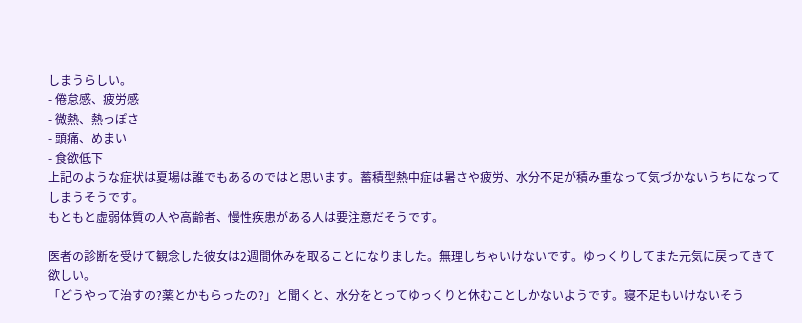しまうらしい。
- 倦怠感、疲労感
- 微熱、熱っぽさ
- 頭痛、めまい
- 食欲低下
上記のような症状は夏場は誰でもあるのではと思います。蓄積型熱中症は暑さや疲労、水分不足が積み重なって気づかないうちになってしまうそうです。
もともと虚弱体質の人や高齢者、慢性疾患がある人は要注意だそうです。

医者の診断を受けて観念した彼女は2週間休みを取ることになりました。無理しちゃいけないです。ゆっくりしてまた元気に戻ってきて欲しい。
「どうやって治すの?薬とかもらったの?」と聞くと、水分をとってゆっくりと休むことしかないようです。寝不足もいけないそう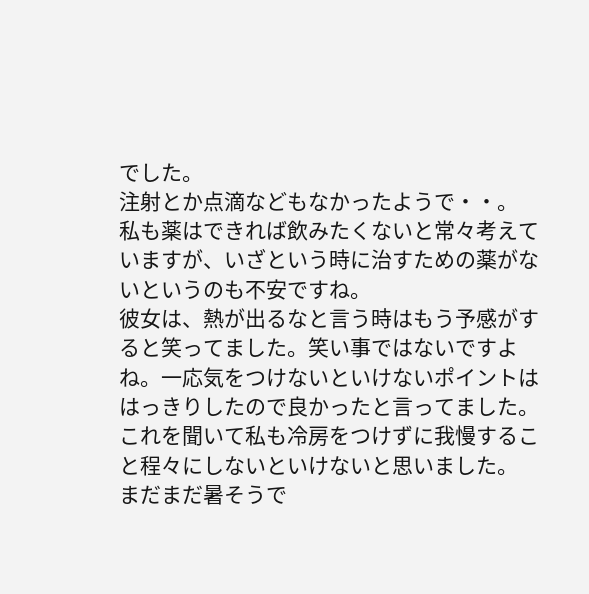でした。
注射とか点滴などもなかったようで・・。
私も薬はできれば飲みたくないと常々考えていますが、いざという時に治すための薬がないというのも不安ですね。
彼女は、熱が出るなと言う時はもう予感がすると笑ってました。笑い事ではないですよね。一応気をつけないといけないポイントははっきりしたので良かったと言ってました。
これを聞いて私も冷房をつけずに我慢すること程々にしないといけないと思いました。
まだまだ暑そうで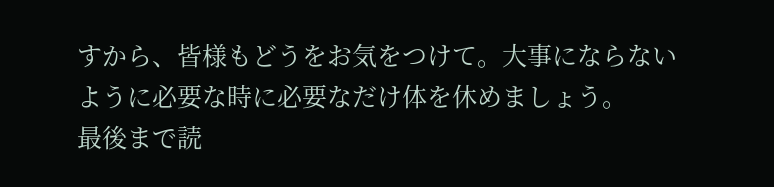すから、皆様もどうをお気をつけて。大事にならないように必要な時に必要なだけ体を休めましょう。
最後まで読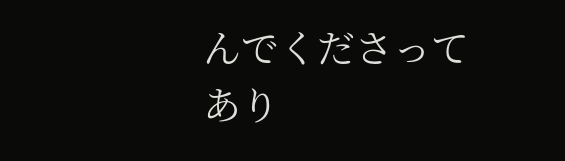んでくださってあり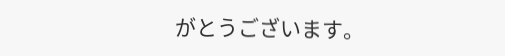がとうございます。